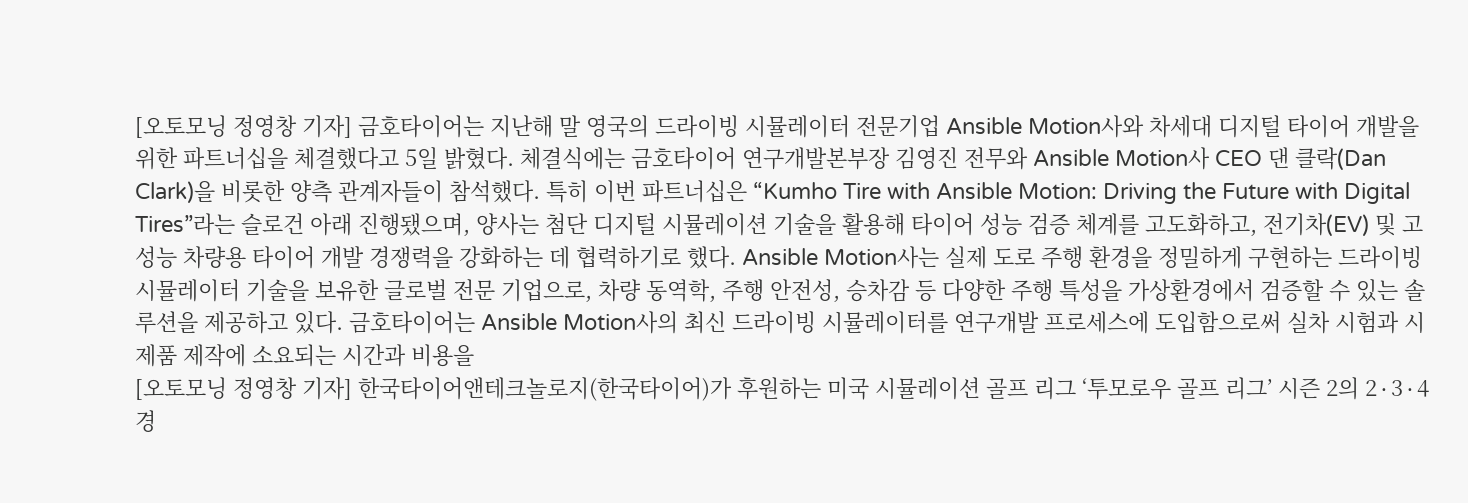[오토모닝 정영창 기자] 금호타이어는 지난해 말 영국의 드라이빙 시뮬레이터 전문기업 Ansible Motion사와 차세대 디지털 타이어 개발을 위한 파트너십을 체결했다고 5일 밝혔다. 체결식에는 금호타이어 연구개발본부장 김영진 전무와 Ansible Motion사 CEO 댄 클락(Dan Clark)을 비롯한 양측 관계자들이 참석했다. 특히 이번 파트너십은 “Kumho Tire with Ansible Motion: Driving the Future with Digital Tires”라는 슬로건 아래 진행됐으며, 양사는 첨단 디지털 시뮬레이션 기술을 활용해 타이어 성능 검증 체계를 고도화하고, 전기차(EV) 및 고성능 차량용 타이어 개발 경쟁력을 강화하는 데 협력하기로 했다. Ansible Motion사는 실제 도로 주행 환경을 정밀하게 구현하는 드라이빙 시뮬레이터 기술을 보유한 글로벌 전문 기업으로, 차량 동역학, 주행 안전성, 승차감 등 다양한 주행 특성을 가상환경에서 검증할 수 있는 솔루션을 제공하고 있다. 금호타이어는 Ansible Motion사의 최신 드라이빙 시뮬레이터를 연구개발 프로세스에 도입함으로써 실차 시험과 시제품 제작에 소요되는 시간과 비용을
[오토모닝 정영창 기자] 한국타이어앤테크놀로지(한국타이어)가 후원하는 미국 시뮬레이션 골프 리그 ‘투모로우 골프 리그’ 시즌 2의 2∙3∙4 경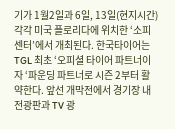기가 1월2일과 6일, 13일(현지시간) 각각 미국 플로리다에 위치한 ‘소피 센터’에서 개최된다. 한국타이어는 TGL 최초 ‘오피셜 타이어 파트너이자 ‘파운딩 파트너로 시즌 2부터 활약한다. 앞선 개막전에서 경기장 내 전광판과 TV 광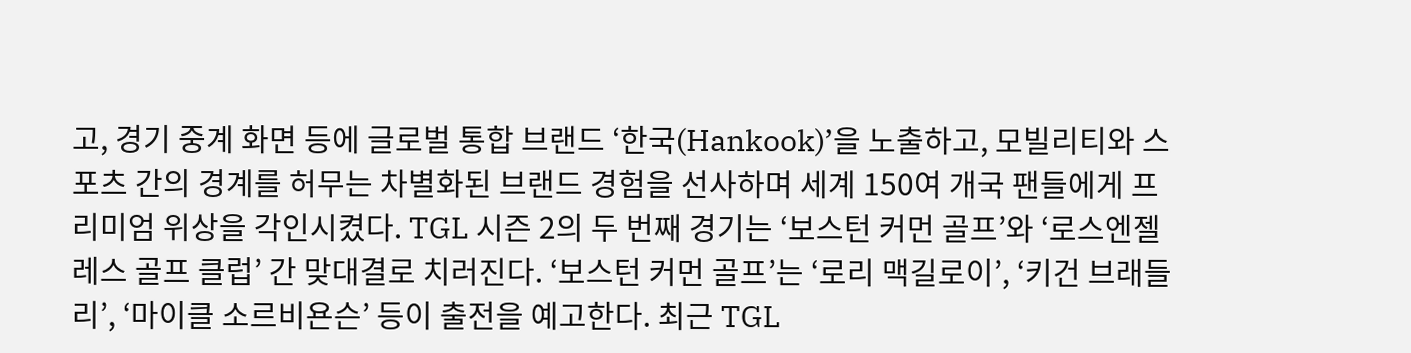고, 경기 중계 화면 등에 글로벌 통합 브랜드 ‘한국(Hankook)’을 노출하고, 모빌리티와 스포츠 간의 경계를 허무는 차별화된 브랜드 경험을 선사하며 세계 150여 개국 팬들에게 프리미엄 위상을 각인시켰다. TGL 시즌 2의 두 번째 경기는 ‘보스턴 커먼 골프’와 ‘로스엔젤레스 골프 클럽’ 간 맞대결로 치러진다. ‘보스턴 커먼 골프’는 ‘로리 맥길로이’, ‘키건 브래들리’, ‘마이클 소르비욘슨’ 등이 출전을 예고한다. 최근 TGL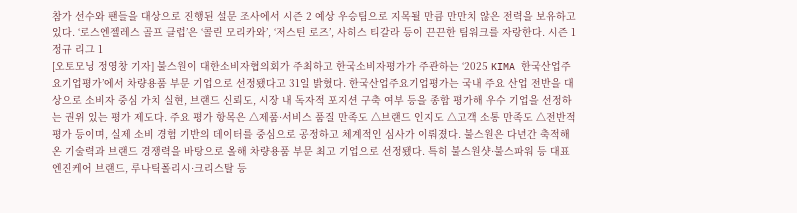참가 선수와 팬들을 대상으로 진행된 설문 조사에서 시즌 2 예상 우승팀으로 지목될 만큼 만만치 않은 전력을 보유하고 있다. ‘로스엔젤레스 골프 클럽’은 ‘콜린 모리카와’, ‘저스틴 로즈’, 사히스 티갈라 등이 끈끈한 팀워크를 자랑한다. 시즌 1 정규 리그 1
[오토모닝 정영창 기자] 불스원이 대한소비자협의회가 주최하고 한국소비자평가가 주관하는 ‘2025 KIMA 한국산업주요기업평가’에서 차량용품 부문 기업으로 선정됐다고 31일 밝혔다. 한국산업주요기업평가는 국내 주요 산업 전반을 대상으로 소비자 중심 가치 실현, 브랜드 신뢰도, 시장 내 독자적 포지션 구축 여부 등을 종합 평가해 우수 기업을 선정하는 권위 있는 평가 제도다. 주요 평가 항목은 △제품·서비스 품질 만족도 △브랜드 인지도 △고객 소통 만족도 △전반적 평가 등이며, 실제 소비 경험 기반의 데이터를 중심으로 공정하고 체계적인 심사가 이뤄졌다. 불스원은 다년간 축적해 온 기술력과 브랜드 경쟁력을 바탕으로 올해 차량용품 부문 최고 기업으로 선정됐다. 특히 불스원샷·불스파워 등 대표 엔진케어 브랜드, 루나틱폴리시·크리스탈 등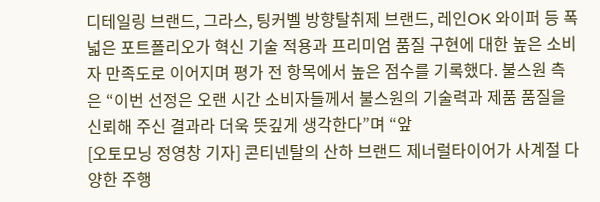디테일링 브랜드, 그라스, 팅커벨 방향탈취제 브랜드, 레인OK 와이퍼 등 폭넓은 포트폴리오가 혁신 기술 적용과 프리미엄 품질 구현에 대한 높은 소비자 만족도로 이어지며 평가 전 항목에서 높은 점수를 기록했다. 불스원 측은 “이번 선정은 오랜 시간 소비자들께서 불스원의 기술력과 제품 품질을 신뢰해 주신 결과라 더욱 뜻깊게 생각한다”며 “앞
[오토모닝 정영창 기자] 콘티넨탈의 산하 브랜드 제너럴타이어가 사계절 다양한 주행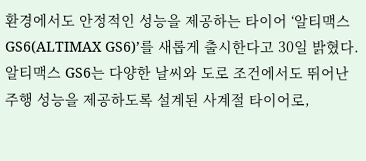환경에서도 안정적인 성능을 제공하는 타이어 ‘알티맥스 GS6(ALTIMAX GS6)’를 새롭게 출시한다고 30일 밝혔다. 알티맥스 GS6는 다양한 날씨와 도로 조건에서도 뛰어난 주행 성능을 제공하도록 설계된 사계절 타이어로,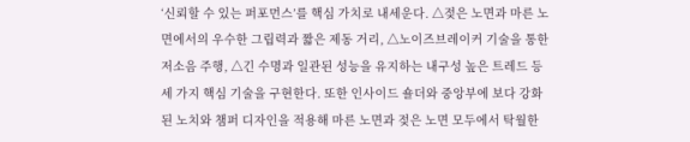‘신뢰할 수 있는 퍼포먼스’를 핵심 가치로 내세운다. △젖은 노면과 마른 노면에서의 우수한 그립력과 짧은 제동 거리, △노이즈브레이커 기술을 통한 저소음 주행, △긴 수명과 일관된 성능을 유지하는 내구성 높은 트레드 등 세 가지 핵심 기술을 구현한다. 또한 인사이드 숄더와 중앙부에 보다 강화된 노치와 챔퍼 디자인을 적용해 마른 노면과 젖은 노면 모두에서 탁월한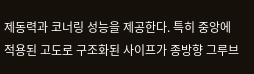제동력과 코너링 성능을 제공한다. 특히 중앙에 적용된 고도로 구조화된 사이프가 종방향 그루브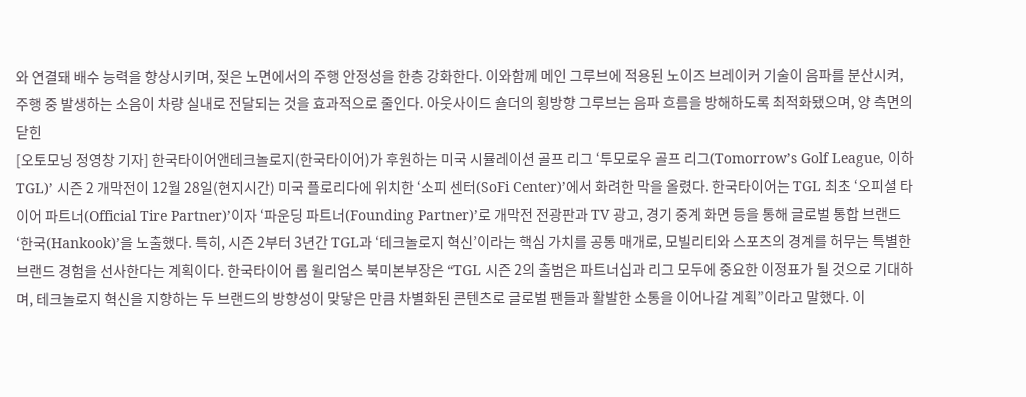와 연결돼 배수 능력을 향상시키며, 젖은 노면에서의 주행 안정성을 한층 강화한다. 이와함께 메인 그루브에 적용된 노이즈 브레이커 기술이 음파를 분산시켜, 주행 중 발생하는 소음이 차량 실내로 전달되는 것을 효과적으로 줄인다. 아웃사이드 숄더의 횡방향 그루브는 음파 흐름을 방해하도록 최적화됐으며, 양 측면의 닫힌
[오토모닝 정영창 기자] 한국타이어앤테크놀로지(한국타이어)가 후원하는 미국 시뮬레이션 골프 리그 ‘투모로우 골프 리그(Tomorrow’s Golf League, 이하 TGL)’ 시즌 2 개막전이 12월 28일(현지시간) 미국 플로리다에 위치한 ‘소피 센터(SoFi Center)’에서 화려한 막을 올렸다. 한국타이어는 TGL 최초 ‘오피셜 타이어 파트너(Official Tire Partner)’이자 ‘파운딩 파트너(Founding Partner)’로 개막전 전광판과 TV 광고, 경기 중계 화면 등을 통해 글로벌 통합 브랜드 ‘한국(Hankook)’을 노출했다. 특히, 시즌 2부터 3년간 TGL과 ‘테크놀로지 혁신’이라는 핵심 가치를 공통 매개로, 모빌리티와 스포츠의 경계를 허무는 특별한 브랜드 경험을 선사한다는 계획이다. 한국타이어 롭 윌리엄스 북미본부장은 “TGL 시즌 2의 출범은 파트너십과 리그 모두에 중요한 이정표가 될 것으로 기대하며, 테크놀로지 혁신을 지향하는 두 브랜드의 방향성이 맞닿은 만큼 차별화된 콘텐츠로 글로벌 팬들과 활발한 소통을 이어나갈 계획”이라고 말했다. 이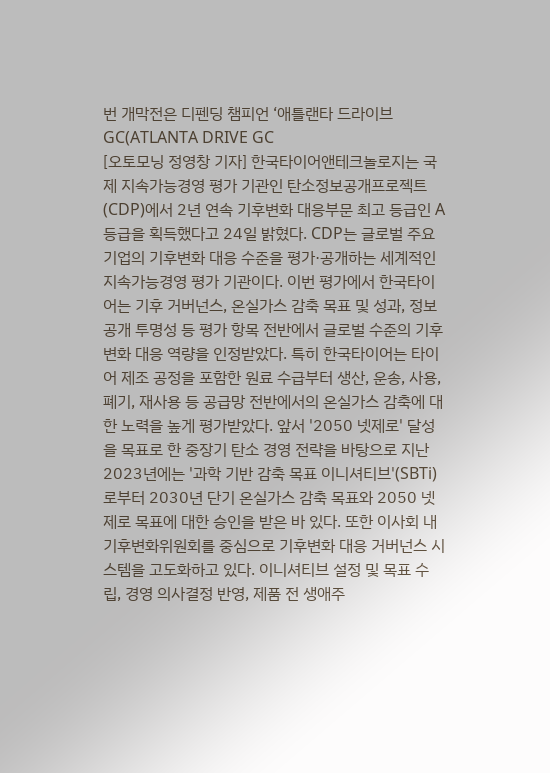번 개막전은 디펜딩 챔피언 ‘애틀랜타 드라이브 GC(ATLANTA DRIVE GC
[오토모닝 정영창 기자] 한국타이어앤테크놀로지는 국제 지속가능경영 평가 기관인 탄소정보공개프로젝트(CDP)에서 2년 연속 기후변화 대응부문 최고 등급인 A 등급을 획득했다고 24일 밝혔다. CDP는 글로벌 주요 기업의 기후변화 대응 수준을 평가·공개하는 세계적인 지속가능경영 평가 기관이다. 이번 평가에서 한국타이어는 기후 거버넌스, 온실가스 감축 목표 및 성과, 정보 공개 투명성 등 평가 항목 전반에서 글로벌 수준의 기후변화 대응 역량을 인정받았다. 특히 한국타이어는 타이어 제조 공정을 포함한 원료 수급부터 생산, 운송, 사용, 폐기, 재사용 등 공급망 전반에서의 온실가스 감축에 대한 노력을 높게 평가받았다. 앞서 '2050 넷제로' 달성을 목표로 한 중장기 탄소 경영 전략을 바탕으로 지난 2023년에는 '과학 기반 감축 목표 이니셔티브'(SBTi)로부터 2030년 단기 온실가스 감축 목표와 2050 넷제로 목표에 대한 승인을 받은 바 있다. 또한 이사회 내 기후변화위원회를 중심으로 기후변화 대응 거버넌스 시스템을 고도화하고 있다. 이니셔티브 설정 및 목표 수립, 경영 의사결정 반영, 제품 전 생애주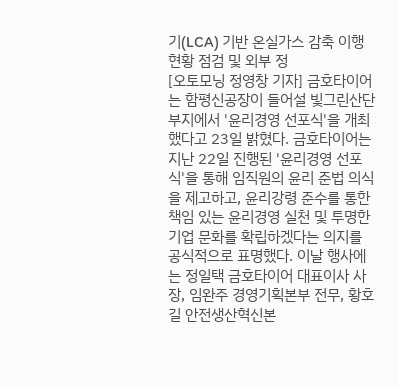기(LCA) 기반 온실가스 감축 이행 현황 점검 및 외부 정
[오토모닝 정영창 기자] 금호타이어는 함평신공장이 들어설 빛그린산단 부지에서 '윤리경영 선포식'을 개최했다고 23일 밝혔다. 금호타이어는 지난 22일 진행된 '윤리경영 선포식'을 통해 임직원의 윤리 준법 의식을 제고하고, 윤리강령 준수를 통한 책임 있는 윤리경영 실천 및 투명한 기업 문화를 확립하겠다는 의지를 공식적으로 표명했다. 이날 행사에는 정일택 금호타이어 대표이사 사장, 임완주 경영기획본부 전무, 황호길 안전생산혁신본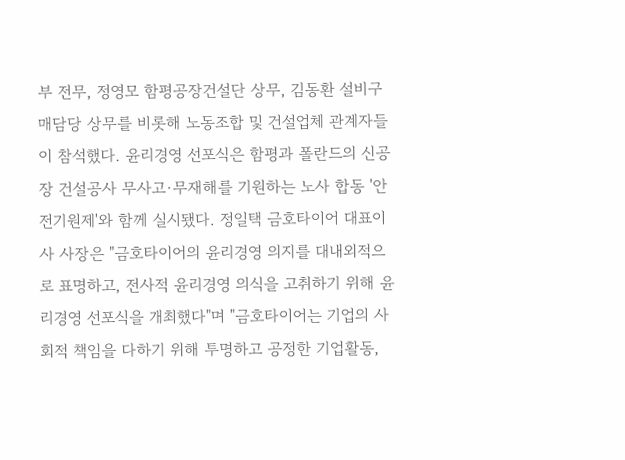부 전무, 정영모 함평공장건설단 상무, 김동환 설비구매담당 상무를 비롯해 노동조합 및 건설업체 관계자들이 참석했다. 윤리경영 선포식은 함평과 폴란드의 신공장 건설공사 무사고·무재해를 기원하는 노사 합동 '안전기원제'와 함께 실시됐다. 정일택 금호타이어 대표이사 사장은 "금호타이어의 윤리경영 의지를 대내외적으로 표명하고, 전사적 윤리경영 의식을 고취하기 위해 윤리경영 선포식을 개최했다"며 "금호타이어는 기업의 사회적 책임을 다하기 위해 투명하고 공정한 기업활동,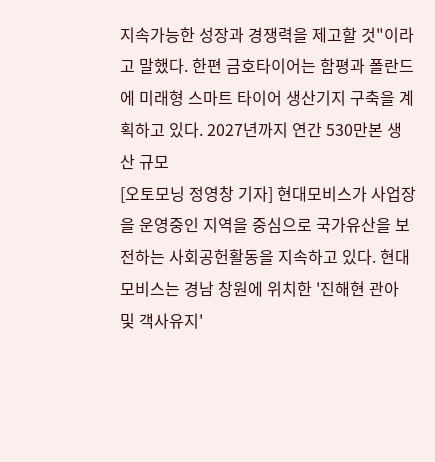지속가능한 성장과 경쟁력을 제고할 것"이라고 말했다. 한편 금호타이어는 함평과 폴란드에 미래형 스마트 타이어 생산기지 구축을 계획하고 있다. 2027년까지 연간 530만본 생산 규모
[오토모닝 정영창 기자] 현대모비스가 사업장을 운영중인 지역을 중심으로 국가유산을 보전하는 사회공헌활동을 지속하고 있다. 현대모비스는 경남 창원에 위치한 '진해현 관아 및 객사유지'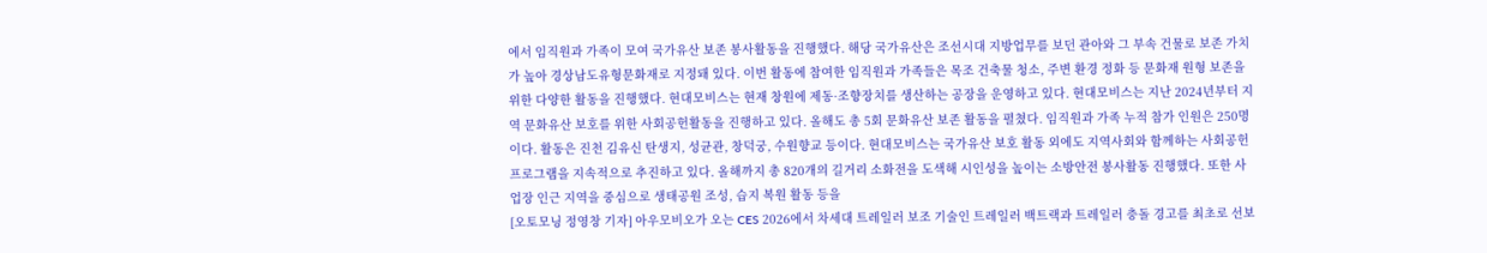에서 임직원과 가족이 모여 국가유산 보존 봉사활동을 진행했다. 해당 국가유산은 조선시대 지방업무를 보던 관아와 그 부속 건물로 보존 가치가 높아 경상남도유형문화재로 지정돼 있다. 이번 활동에 참여한 임직원과 가족들은 목조 건축물 청소, 주변 환경 정화 등 문화재 원형 보존을 위한 다양한 활동을 진행했다. 현대모비스는 현재 창원에 제동·조향장치를 생산하는 공장을 운영하고 있다. 현대모비스는 지난 2024년부터 지역 문화유산 보호를 위한 사회공헌활동을 진행하고 있다. 올해도 총 5회 문화유산 보존 활동을 펼쳤다. 임직원과 가족 누적 참가 인원은 250명이다. 활동은 진천 김유신 탄생지, 성균관, 창덕궁, 수원향교 등이다. 현대모비스는 국가유산 보호 활동 외에도 지역사회와 함께하는 사회공헌 프로그램을 지속적으로 추진하고 있다. 올해까지 총 820개의 길거리 소화전을 도색해 시인성을 높이는 소방안전 봉사활동 진행했다. 또한 사업장 인근 지역을 중심으로 생태공원 조성, 습지 복원 활동 등을
[오토모닝 정영창 기자] 아우모비오가 오는 CES 2026에서 차세대 트레일러 보조 기술인 트레일러 백트랙과 트레일러 충돌 경고를 최초로 선보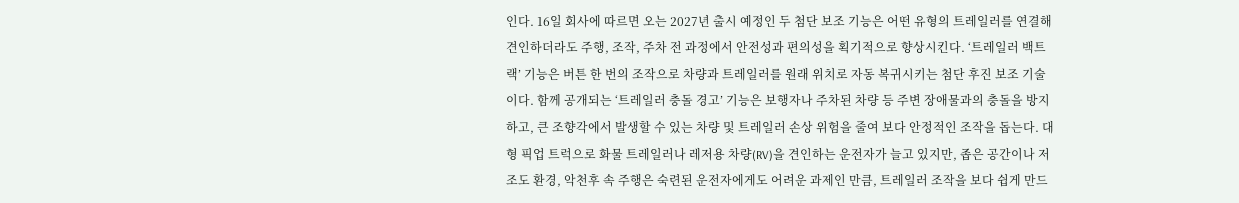인다. 16일 회사에 따르면 오는 2027년 출시 예정인 두 첨단 보조 기능은 어떤 유형의 트레일러를 연결해 견인하더라도 주행, 조작, 주차 전 과정에서 안전성과 편의성을 획기적으로 향상시킨다. ‘트레일러 백트랙’ 기능은 버튼 한 번의 조작으로 차량과 트레일러를 원래 위치로 자동 복귀시키는 첨단 후진 보조 기술이다. 함께 공개되는 ‘트레일러 충돌 경고’ 기능은 보행자나 주차된 차량 등 주변 장애물과의 충돌을 방지하고, 큰 조향각에서 발생할 수 있는 차량 및 트레일러 손상 위험을 줄여 보다 안정적인 조작을 돕는다. 대형 픽업 트럭으로 화물 트레일러나 레저용 차량(RV)을 견인하는 운전자가 늘고 있지만, 좁은 공간이나 저조도 환경, 악천후 속 주행은 숙련된 운전자에게도 어려운 과제인 만큼, 트레일러 조작을 보다 쉽게 만드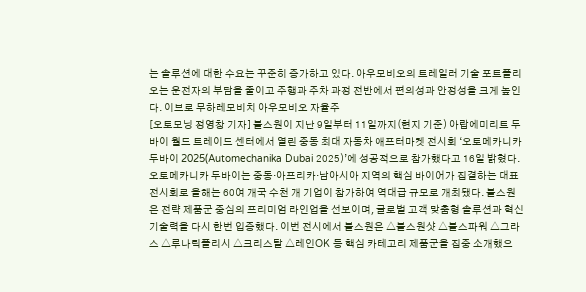는 솔루션에 대한 수요는 꾸준히 증가하고 있다. 아우모비오의 트레일러 기술 포트폴리오는 운전자의 부담을 줄이고 주행과 주차 과정 전반에서 편의성과 안정성을 크게 높인다. 이브로 무하레모비치 아우모비오 자율주
[오토모닝 정영창 기자] 불스원이 지난 9일부터 11일까지(현지 기준) 아랍에미리트 두바이 월드 트레이드 센터에서 열린 중동 최대 자동차 애프터마켓 전시회 ‘오토메카니카 두바이 2025(Automechanika Dubai 2025)’에 성공적으로 참가했다고 16일 밝혔다. 오토메카니카 두바이는 중동·아프리카·남아시아 지역의 핵심 바이어가 집결하는 대표 전시회로 올해는 60여 개국 수천 개 기업이 참가하여 역대급 규모로 개최됐다. 불스원은 전략 제품군 중심의 프리미엄 라인업을 선보이며, 글로벌 고객 맞춤형 솔루션과 혁신 기술력을 다시 한번 입증했다. 이번 전시에서 불스원은 △불스원샷 △불스파워 △그라스 △루나틱폴리시 △크리스탈 △레인OK 등 핵심 카테고리 제품군을 집중 소개했으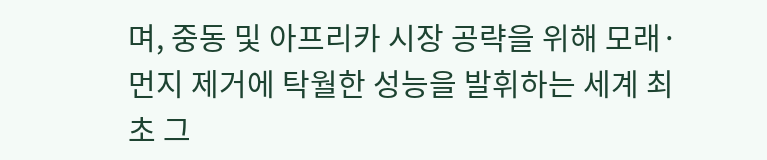며, 중동 및 아프리카 시장 공략을 위해 모래·먼지 제거에 탁월한 성능을 발휘하는 세계 최초 그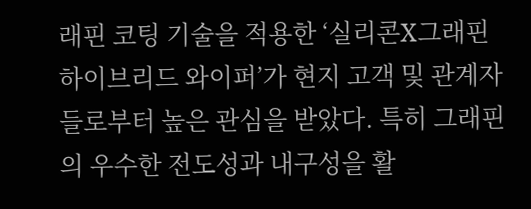래핀 코팅 기술을 적용한 ‘실리콘X그래핀 하이브리드 와이퍼’가 현지 고객 및 관계자들로부터 높은 관심을 받았다. 특히 그래핀의 우수한 전도성과 내구성을 활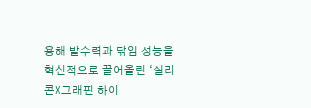용해 발수력과 닦임 성능을 혁신적으로 끌어올린 ‘실리콘X그래핀 하이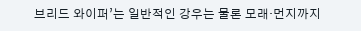브리드 와이퍼’는 일반적인 강우는 물론 모래·먼지까지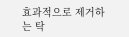효과적으로 제거하는 탁